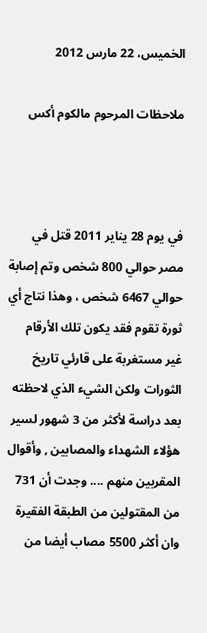الخميس، 22 مارس 2012

ملاحظات المرحوم مالكوم أكس



في يوم 28 يناير 2011 قتل في مصر حوالي 800 شخص وتم إصابة حوالي 6467 شخص ، وهذا نتاج أي ثورة تقوم فقد يكون تلك الأرقام غير مستغربة على قارئي تاريخ الثورات ولكن الشيء الذي لاحظته بعد دراسة لأكثر من 3 شهور لسير هؤلاء الشهداء والمصابين , وأقوال المقربين منهم .... وجدت أن 731 من المقتولين من الطبقة الفقيرة وان أكثر 5500 مصاب أيضا من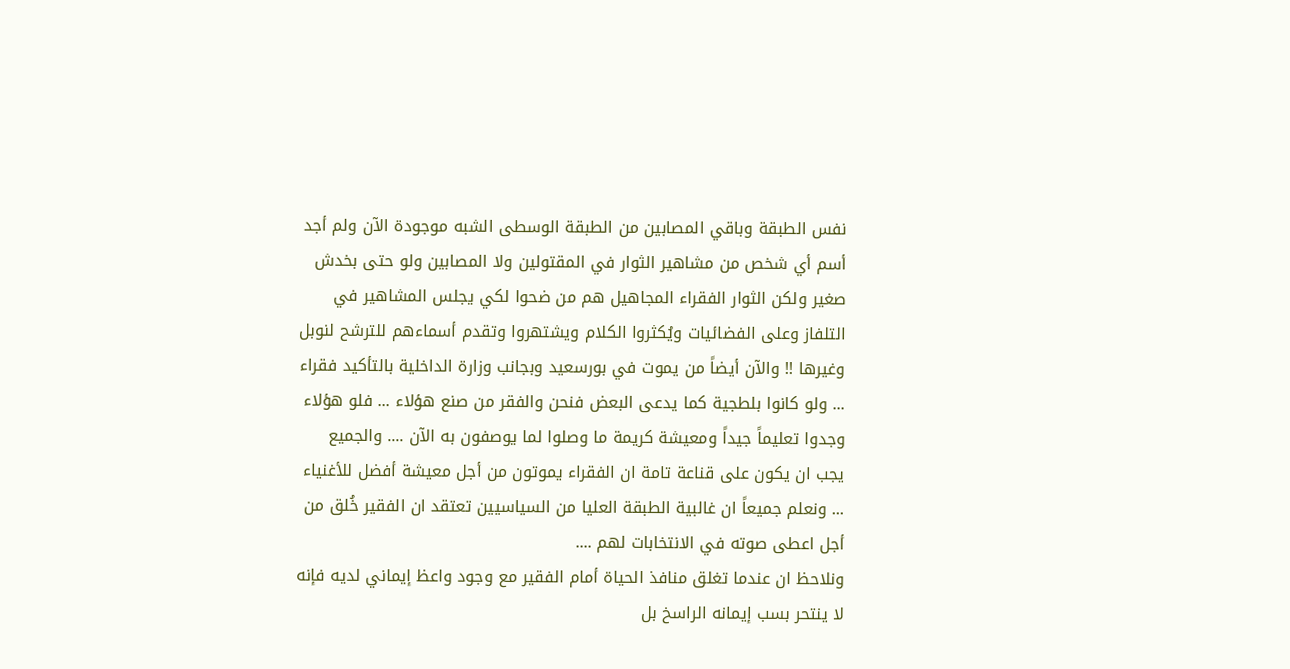نفس الطبقة وباقي المصابين من الطبقة الوسطى الشبه موجودة الآن ولم أجد أسم أي شخص من مشاهير الثوار في المقتولين ولا المصابين ولو حتى بخدش صغير ولكن الثوار الفقراء المجاهيل هم من ضحوا لكي يجلس المشاهير في التلفاز وعلى الفضائيات ويُكثروا الكلام ويشتهروا وتقدم أسماءهم للترشح لنوبل وغيرها !! والآن أيضاً من يموت في بورسعيد وبجانب وزارة الداخلية بالتأكيد فقراء ... ولو كانوا بلطجية كما يدعى البعض فنحن والفقر من صنع هؤلاء ... فلو هؤلاء وجدوا تعليماً جيداً ومعيشة كريمة ما وصلوا لما يوصفون به الآن .... والجميع يجب ان يكون على قناعة تامة ان الفقراء يموتون من أجل معيشة أفضل للأغنياء ... ونعلم جميعاً ان غالبية الطبقة العليا من السياسيين تعتقد ان الفقير خُلق من أجل اعطى صوته في الانتخابات لهم ....
ونلاحظ ان عندما تغلق منافذ الحياة أمام الفقير مع وجود واعظ إيماني لديه فإنه لا ينتحر بسب إيمانه الراسخ بل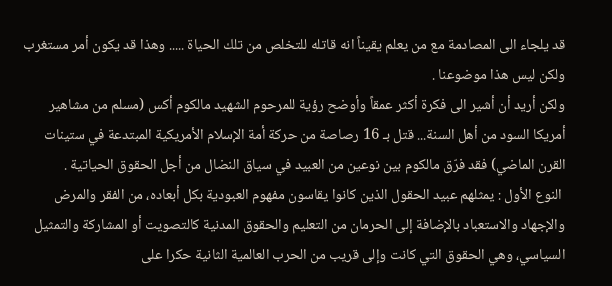قد يلجاء الى المصادمة مع من يعلم يقيناً انه قاتله للتخلص من تلك الحياة ..... وهذا قد يكون أمر مستغرب ولكن ليس هذا موضوعنا .
ولكن أريد أن أشير الى فكرة أكثر عمقاً وأوضح رؤية للمرحوم الشهيد مالكوم أكس (مسلم من مشاهير أمريكا السود من أهل السنة... قتل بـ 16 رصاصة من حركة أمة الإسلام الأمريكية المبتدعة في ستينات القرن الماضي) فقد فرّق مالكوم بين نوعين من العبيد في سياق النضال من أجل الحقوق الحياتية .
 النوع الأول : يمثلهم عبيد الحقول الذين كانوا يقاسون مفهوم العبودية بكل أبعاده، من الفقر والمرض والإجهاد والاستعباد بالإضافة إلى الحرمان من التعليم والحقوق المدنية كالتصويت أو المشاركة والتمثيل السياسي، وهي الحقوق التي كانت وإلى قريب من الحرب العالمية الثانية حكرا على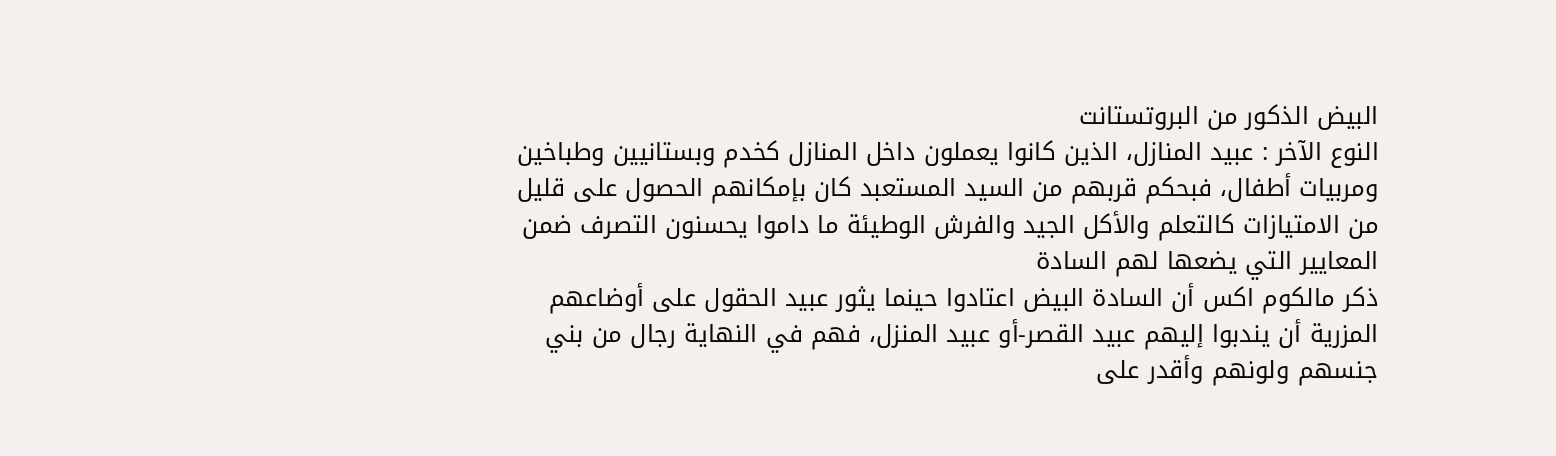البيض الذكور من البروتستانت
النوع الآخر : عبيد المنازل، الذين كانوا يعملون داخل المنازل كخدم وبستانيين وطباخين ومربيات أطفال، فبحكم قربهم من السيد المستعبد كان بإمكانهم الحصول على قليل من الامتيازات كالتعلم والأكل الجيد والفرش الوطيئة ما داموا يحسنون التصرف ضمن المعايير التي يضعها لهم السادة
ذكر مالكوم اكس أن السادة البيض اعتادوا حينما يثور عبيد الحقول على أوضاعهم المزرية أن يندبوا إليهم عبيد القصر-أو عبيد المنزل، فهم في النهاية رجال من بني جنسهم ولونهم وأقدر على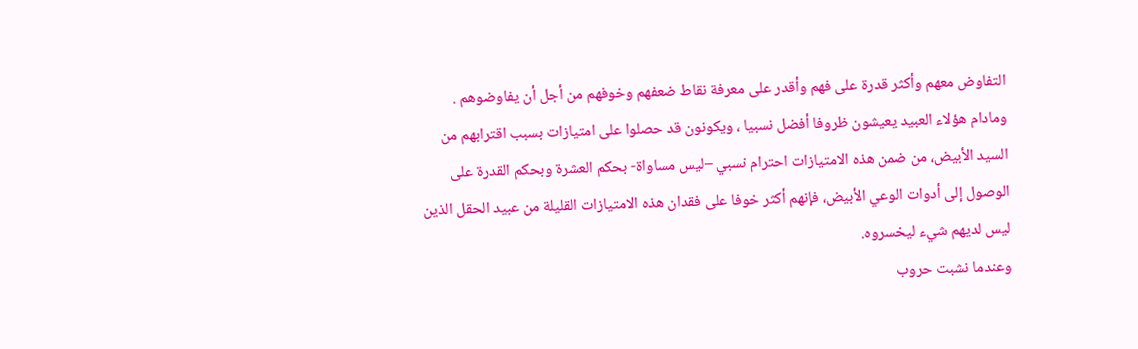التفاوض معهم وأكثر قدرة على فهم وأقدر على معرفة نقاط ضعفهم وخوفهم من أجل أن يفاوضوهم .
ومادام هؤلاء العبيد يعيشون ظروفا أفضل نسبيا ، ويكونون قد حصلوا على امتيازات بسبب اقترابهم من السيد الأبيض، من ضمن هذه الامتيازات احترام نسبي –ليس مساواة- بحكم العشرة وبحكم القدرة على الوصول إلى أدوات الوعي الأبيض، فإنهم أكثر خوفا على فقدان هذه الامتيازات القليلة من عبيد الحقل الذين ليس لديهم شيء ليخسروه.
وعندما نشبت حروب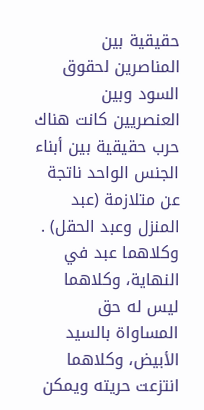حقيقية بين المناصرين لحقوق السود وبين العنصريين كانت هناك حرب حقيقية بين أبناء الجنس الواحد ناتجة عن متلازمة (عبد المنزل وعبد الحقل) .
وكلاهما عبد في النهاية، وكلاهما ليس له حق المساواة بالسيد الأبيض، وكلاهما انتزعت حريته ويمكن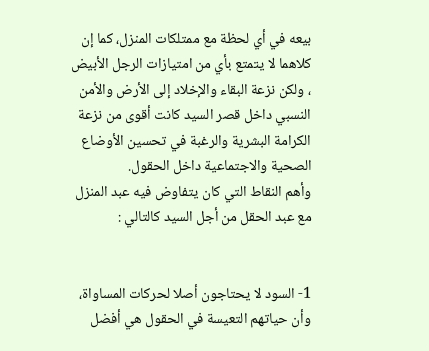بيعه في أي لحظة مع ممتلكات المنزل، كما إن كلاهما لا يتمتع بأي من امتيازات الرجل الأبيض ، ولكن نزعة البقاء والإخلاد إلى الأرض والأمن النسبي داخل قصر السيد كانت أقوى من نزعة الكرامة البشرية والرغبة في تحسين الأوضاع الصحية والاجتماعية داخل الحقول.
وأهم النقاط التي كان يتفاوض فيه عبد المنزل مع عبد الحقل من أجل السيد كالتالي :


1- السود لا يحتاجون أصلا لحركات المساواة، وأن حياتهم التعيسة في الحقول هي أفضل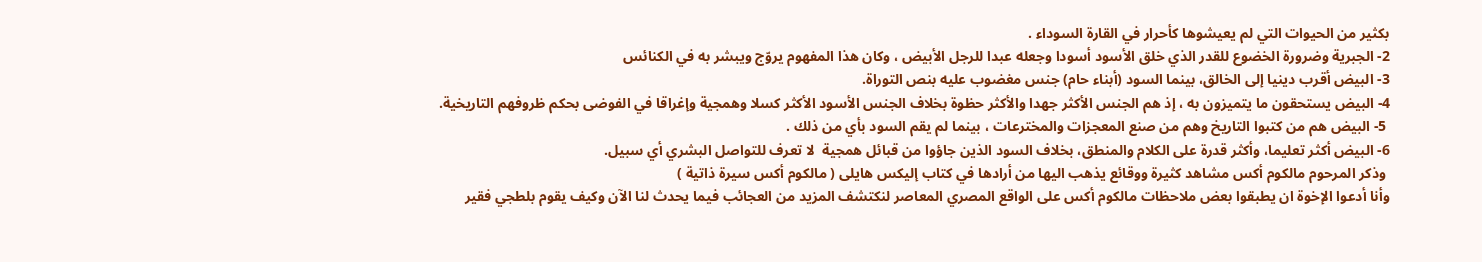بكثير من الحيوات التي لم يعيشوها كأحرار في القارة السوداء .
2- الجبرية وضرورة الخضوع للقدر الذي خلق الأسود أسودا وجعله عبدا للرجل الأبيض ، وكان هذا المفهوم يروّج ويبشر به في الكنائس
3- البيض أقرب دينيا إلى الخالق، بينما السود (أبناء حام) جنس مغضوب عليه بنص التوراة.
4- البيض يستحقون ما يتميزون به ، إذ هم الجنس الأكثر جهدا والأكثر حظوة بخلاف الجنس الأسود الأكثر كسلا وهمجية وإغراقا في الفوضى بحكم ظروفهم التاريخية.
 5- البيض هم من كتبوا التاريخ وهم من صنع المعجزات والمخترعات ، بينما لم يقم السود بأي من ذلك .
6- البيض أكثر تعليما، وأكثر قدرة على الكلام والمنطق، بخلاف السود الذين جاؤوا من قبائل همجية  لا تعرف للتواصل البشري أي سبيل.
 وذكر المرحوم مالكوم أكس مشاهد كثيرة ووقائع يذهب اليها من أرادها في كتاب إليكس هايلى ( مالكوم أكس سيرة ذاتية )
وأنا أدعوا الإخوة ان يطبقوا بعض ملاحظات مالكوم أكس على الواقع المصري المعاصر لنكتشف المزيد من العجائب فيما يحدث لنا الآن وكيف يقوم بلطجي فقير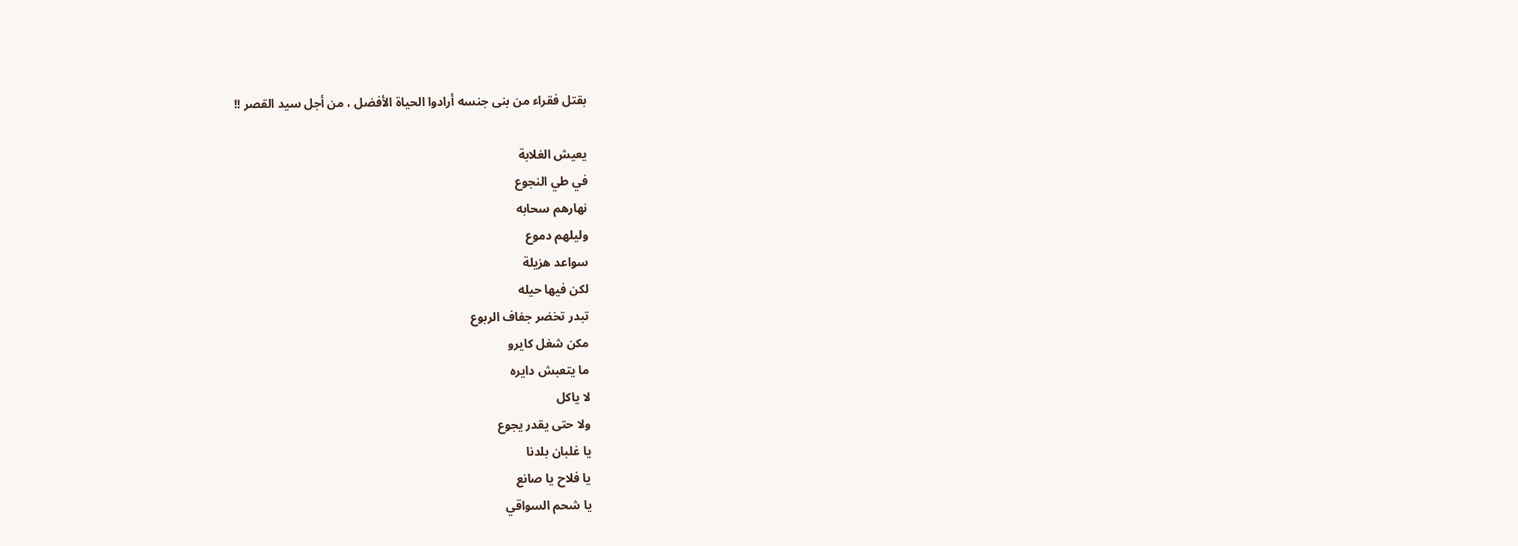بقتل فقراء من بنى جنسه أرادوا الحياة الأفضل ، من أجل سيد القصر !!

يعيش الغلابة
في طي النجوع
نهارهم سحابه
وليلهم دموع
سواعد هزيلة
لكن فيها حيله
تبدر تخضر جفاف الربوع
مكن شغل كايرو
ما يتعبش دايره
لا ياكل
ولا حتى يقدر يجوع
يا غلبان بلدنا
يا فلاح يا صانع
يا شحم السواقي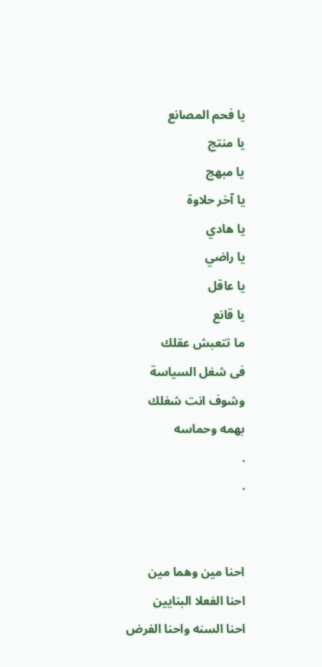يا فحم المصانع
يا منتج
يا مبهج
يا آخر حلاوة
يا هادي
يا راضي
يا عاقل
يا قانع
ما تتعبش عقلك
فى شغل السياسة
وشوف انت شغلك
بهمه وحماسه
.
.


احنا مين وهما مين
احنا الفعلا البنايين
احنا السنه واحنا الفرض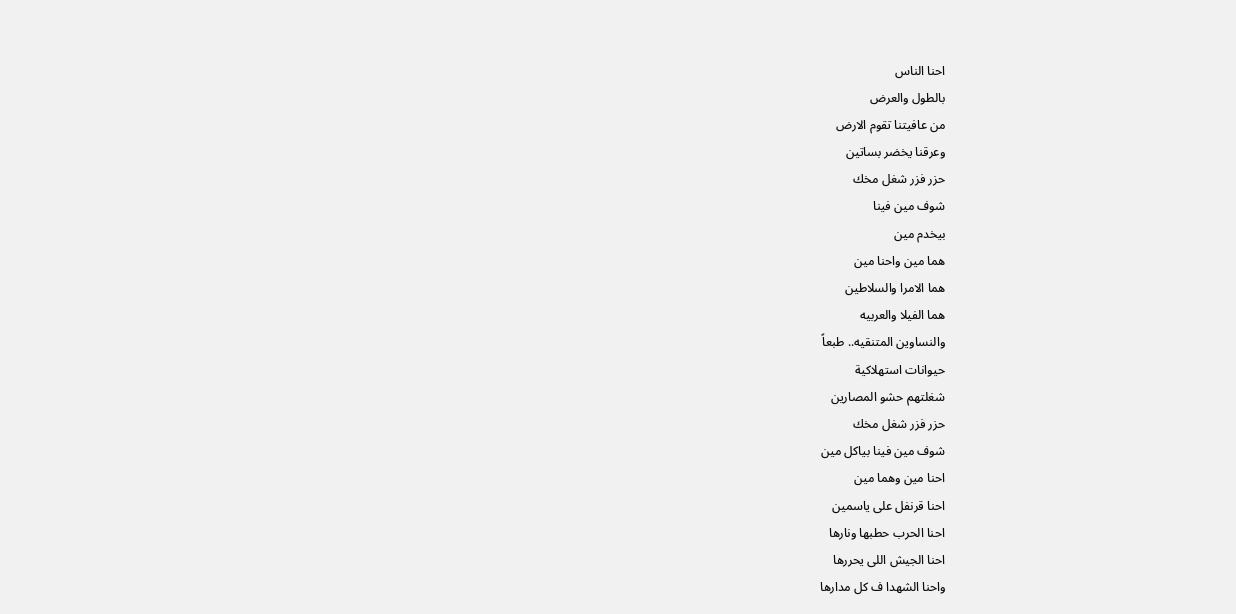احنا الناس
بالطول والعرض
من عافيتنا تقوم الارض
وعرقنا يخضر بساتين
حزر فزر شغل مخك
شوف مين فينا
بيخدم مين
هما مين واحنا مين
هما الامرا والسلاطين
هما الفيلا والعربيه
والنساوين المتنقيه.. طبعاً
حيوانات استهلاكية
شغلتهم حشو المصارين
حزر فزر شغل مخك
شوف مين فينا بياكل مين
احنا مين وهما مين
احنا قرنفل على ياسمين
احنا الحرب حطبها ونارها
احنا الجيش اللى يحررها
واحنا الشهدا ف كل مدارها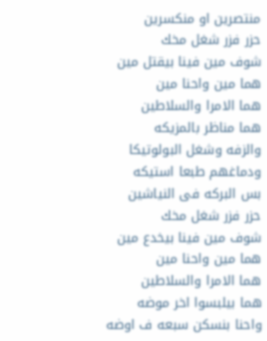منتصرين او منكسرين
حزر فزر شغل مخك
شوف مين فينا بيقتل مين
هما مين واحنا مين
هما الامرا والسلاطين
هما مناظر بالمزيكه
والزفه وشغل البولوتيكا
ودماغهم طبعا استيكه
بس البركه فى النياشين
حزر فزر شغل مخك
شوف مين فينا بيخدع مين
هما مين واحنا مين
هما الامرا والسلاطين
هما بيلبسوا اخر موضه
واحنا بنسكن سبعه ف اوضه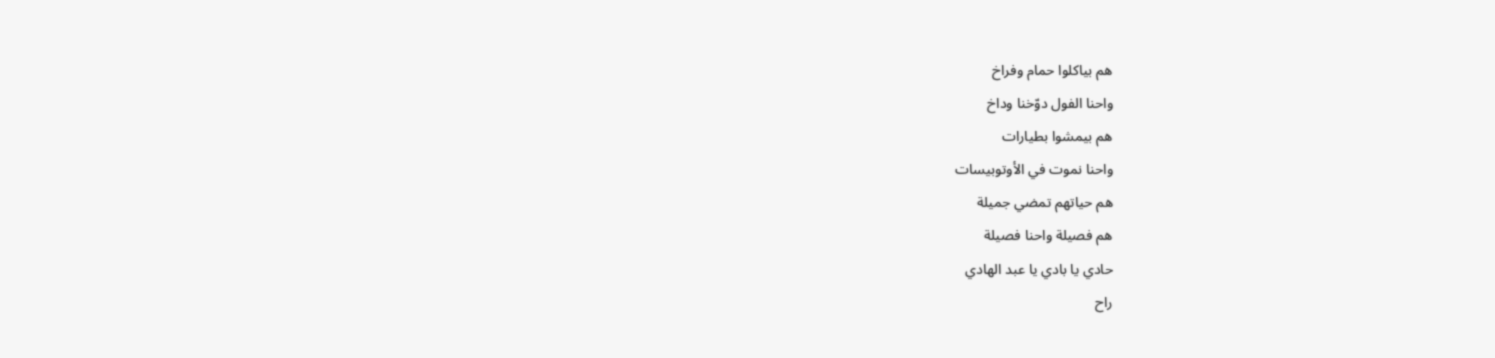هم بياكلوا حمام وفراخ
واحنا الفول دوّخنا وداخ
هم بيمشوا بطيارات
واحنا نموت في الأوتوبيسات
هم حياتهم تمضي جميلة
هم فصيلة واحنا فصيلة
حادي يا بادي يا عبد الهادي
راح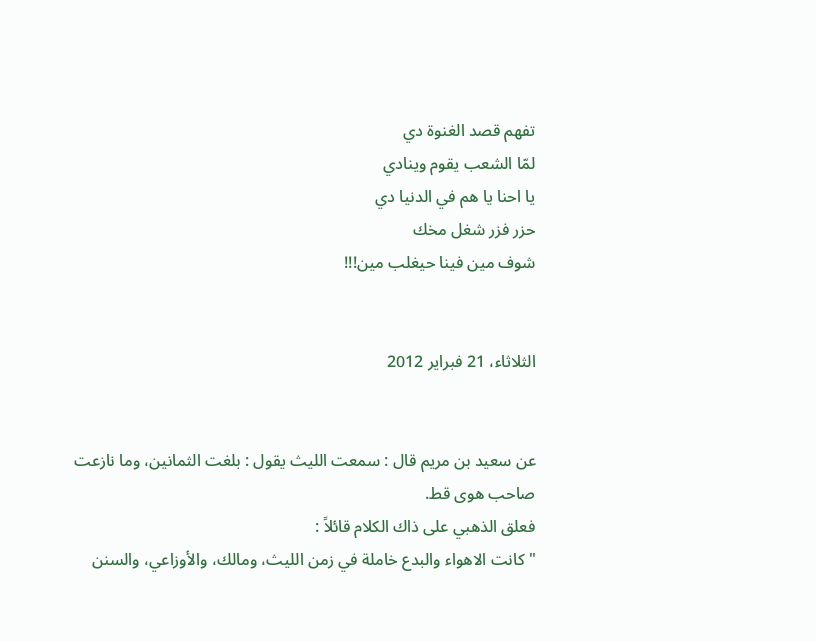تفهم قصد الغنوة دي
لمّا الشعب يقوم وينادي
يا احنا يا هم في الدنيا دي
حزر فزر شغل مخك
شوف مين فينا حيغلب مين!!!


الثلاثاء، 21 فبراير 2012


عن سعيد بن مريم قال : سمعت الليث يقول : بلغت الثمانين، وما نازعت صاحب هوى قط.
فعلق الذهبي على ذاك الكلام قائلاً :
" كانت الاهواء والبدع خاملة في زمن الليث، ومالك، والأوزاعي، والسنن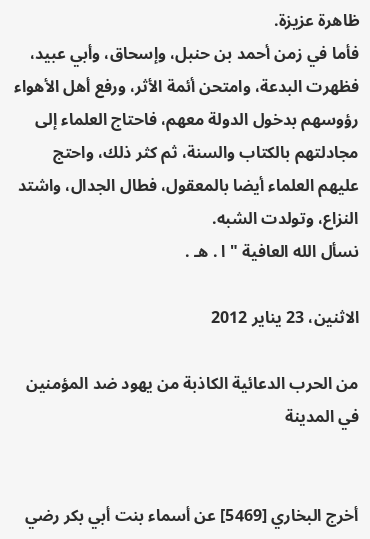ظاهرة عزيزة.
فأما في زمن أحمد بن حنبل، وإسحاق، وأبي عبيد، فظهرت البدعة، وامتحن أئمة الأثر، ورفع أهل الأهواء رؤوسهم بدخول الدولة معهم، فاحتاج العلماء إلى مجادلتهم بالكتاب والسنة، ثم كثر ذلك، واحتج عليهم العلماء أيضا بالمعقول، فطال الجدال، واشتد النزاع، وتولدت الشبه.
نسأل الله العافية " ا . هـ .

الاثنين، 23 يناير 2012

من الحرب الدعائية الكاذبة من يهود ضد المؤمنين في المدينة


أخرج البخاري [5469] عن أسماء بنت أبي بكر رضي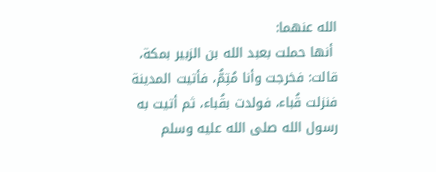الله عنهما:
 أنها حملت بعبد الله بن الزبير بمكة، قالت: فخرجت وأنا مُتِمُّ، فأتيت المدينة فنزلت قُباء، فولدت بقُباء، ثم أتيت به رسول الله صلى الله عليه وسلم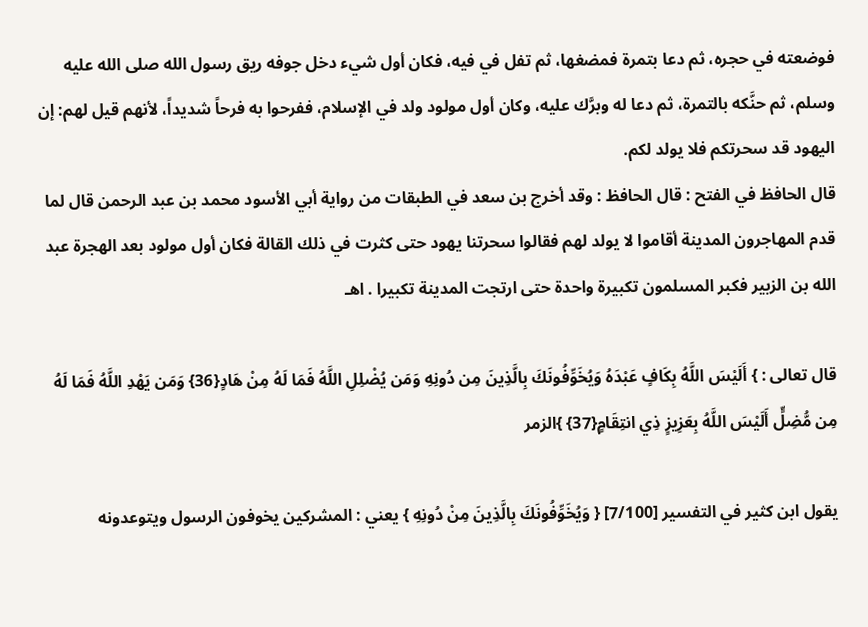فوضعته في حجره، ثم دعا بتمرة فمضغها، ثم تفل في فيه، فكان أول شيء دخل جوفه ريق رسول الله صلى الله عليه وسلم، ثم حنَّكه بالتمرة، ثم دعا له وبرَّك عليه، وكان أول مولود ولد في الإسلام، ففرحوا به فرحاً شديداً، لأنهم قيل لهم: إن اليهود قد سحرتكم فلا يولد لكم.
قال الحافظ في الفتح : قال الحافظ : وقد أخرج بن سعد في الطبقات من رواية أبي الأسود محمد بن عبد الرحمن قال لما قدم المهاجرون المدينة أقاموا لا يولد لهم فقالوا سحرتنا يهود حتى كثرت في ذلك القالة فكان أول مولود بعد الهجرة عبد الله بن الزبير فكبر المسلمون تكبيرة واحدة حتى ارتجت المدينة تكبيرا . اهـ

قال تعالى : } أَلَيْسَ اللَّهُ بِكَافٍ عَبْدَهُ وَيُخَوِّفُونَكَ بِالَّذِينَ مِن دُونِهِ وَمَن يُضْلِلِ اللَّهُ فَمَا لَهُ مِنْ هَادٍ{36} وَمَن يَهْدِ اللَّهُ فَمَا لَهُ مِن مُّضِلٍّ أَلَيْسَ اللَّهُ بِعَزِيزٍ ذِي انتِقَامٍ{37} }الزمر

يقول ابن كثير في التفسير [7/100] { وَيُخَوِّفُونَكَ بِالَّذِينَ مِنْ دُونِهِ } يعني : المشركين يخوفون الرسول ويتوعدونه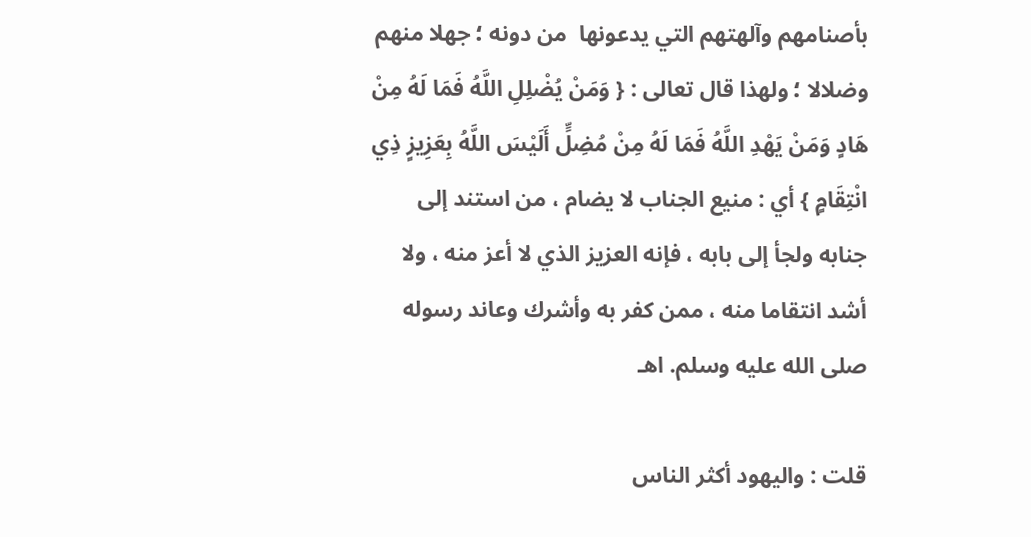بأصنامهم وآلهتهم التي يدعونها  من دونه ؛ جهلا منهم وضلالا ؛ ولهذا قال تعالى : { وَمَنْ يُضْلِلِ اللَّهُ فَمَا لَهُ مِنْ هَادٍ وَمَنْ يَهْدِ اللَّهُ فَمَا لَهُ مِنْ مُضِلٍّ أَلَيْسَ اللَّهُ بِعَزِيزٍ ذِي انْتِقَامٍ } أي : منيع الجناب لا يضام ، من استند إلى جنابه ولجأ إلى بابه ، فإنه العزيز الذي لا أعز منه ، ولا أشد انتقاما منه ، ممن كفر به وأشرك وعاند رسوله صلى الله عليه وسلم. اهـ

قلت : واليهود أكثر الناس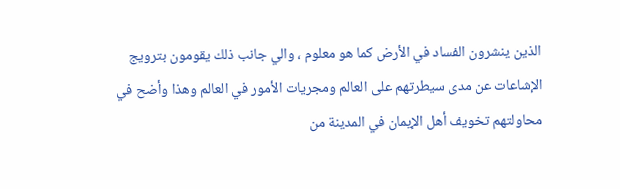الذين ينشرون الفساد في الأرض كما هو معلوم ، والي جانب ذلك يقومون بترويج الإشاعات عن مدى سيطرتهم على العالم ومجريات الأمور في العالم وهذا وأضح في محاولتهم تخويف أهل الإيمان في المدينة من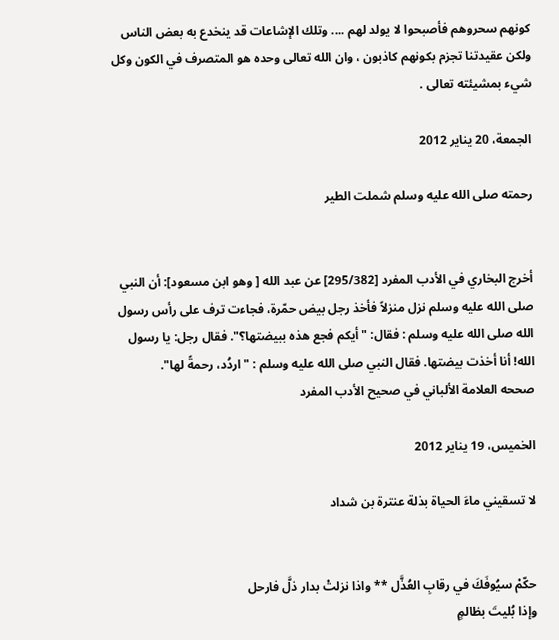كونهم سحروهم فأصبحوا لا يولد لهم .... وتلك الإشاعات قد ينخدع به بعض الناس ولكن عقيدتنا تجزم بكونهم كاذبون ، وان الله تعالى وحده هو المتصرف في الكون وكل شيء بمشيئته تعالى .

الجمعة، 20 يناير 2012

رحمته صلى الله عليه وسلم شملت الطير


أخرج البخاري في الأدب المفرد [295/382] عن عبد الله [ وهو ابن مسعود]: أن النبي صلى الله عليه وسلم نزل منزلاً فأخذ رجل بيض حمّرة، فجاءت ترف على رأس رسول الله صلى الله عليه وسلم : فقال: "أيكم فجع هذه ببيضتها؟". فقال رجل: يا رسول الله! أنا أخذت بيضتها. فقال النبي صلى الله عليه وسلم : "اردُد، رحمةً لها".
صححه العلامة الألباني في صحيح الأدب المفرد

الخميس، 19 يناير 2012

لا تسقيني ماءَ الحياة بذلة عنترة بن شداد


حكّمْ سيُوفَكَ في رقابِ العُذَّل ** واذا نزلتْ بدار ذلَّ فارحل
وإذا بُليتَ بظالمٍ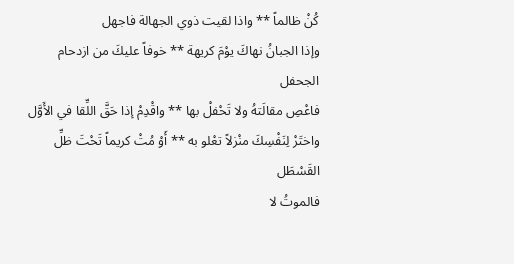كُنْ ظالماً ** واذا لقيت ذوي الجهالة فاجهل
وإذا الجبانُ نهاكَ يوْمَ كريهة ** خوفاً عليكَ من ازدحام الجحفل
فاعْصِ مقالَتهُ ولا تَحْفلْ بها ** واقْدِمْ إذا حَقَّ اللِّقا في الأَوَّل
واختَرْ لِنَفْسِكَ منْزلاً تعْلو به ** أَوْ مُتْ كريماً تَحْتَ ظلِّ القَسْطَل
فالموتُ لا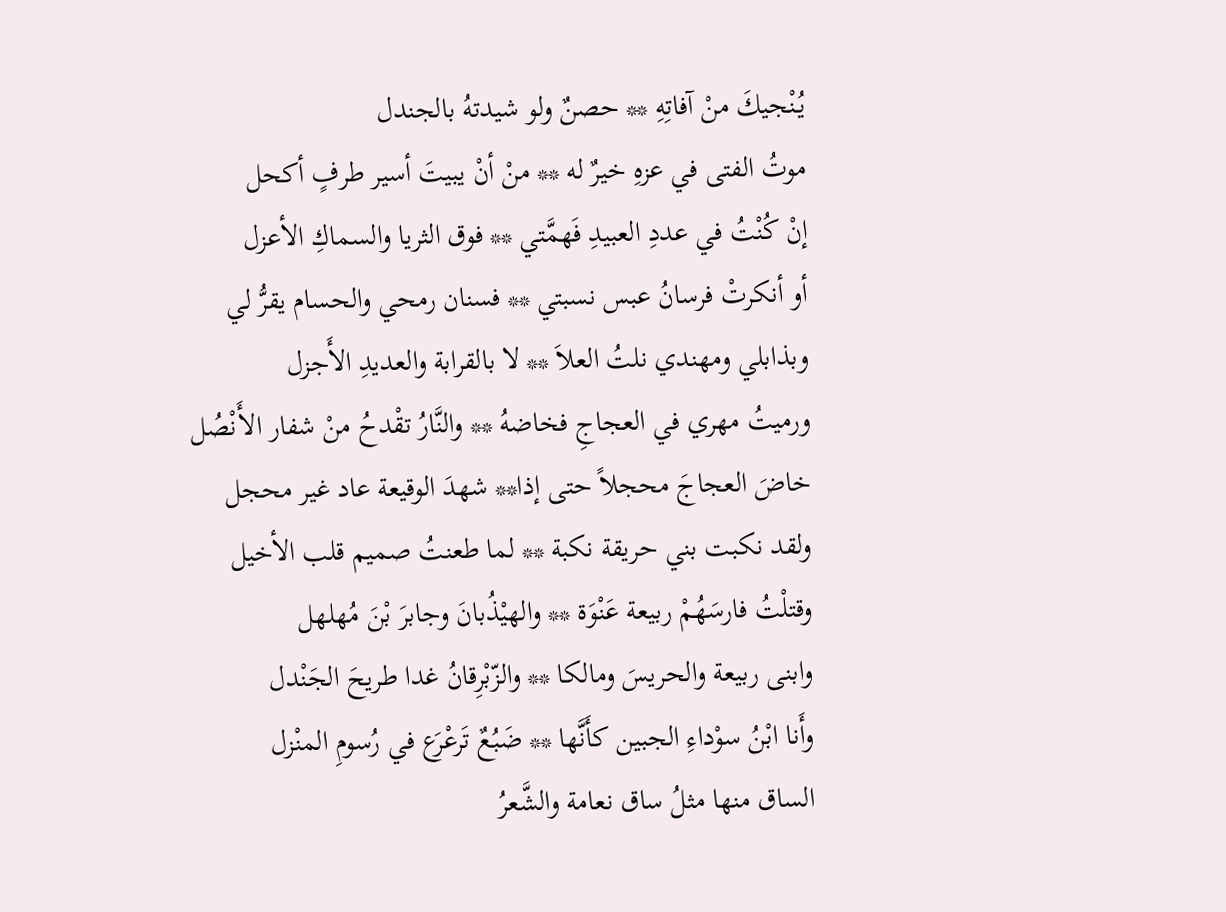يُنْجيكَ منْ آفاتِهِ ** حصنٌ ولو شيدتهُ بالجندل
موتُ الفتى في عزهِ خيرٌ له ** منْ أنْ يبيتَ أسير طرفٍ أكحل
إنْ كُنْتُ في عددِ العبيدِ فَهمَّتي ** فوق الثريا والسماكِ الأعزل
أو أنكرتْ فرسانُ عبس نسبتي ** فسنان رمحي والحسام يقرُّ لي
وبذابلي ومهندي نلتُ العلاَ ** لا بالقرابة والعديدِ الأَجزل
ورميتُ مهري في العجاجِ فخاضهُ ** والنَّارُ تقْدحُ منْ شفار الأَنْصُل
خاضَ العجاجَ محجلاً حتى إذا** شهدَ الوقيعة عاد غير محجل
ولقد نكبت بني حريقة نكبة ** لما طعنتُ صميم قلب الأخيل
وقتلْتُ فارسَهُمْ ربيعة عَنْوَة ** والهيْذُبانَ وجابرَ بْنَ مُهلهل
وابنى ربيعة والحريسَ ومالكا ** والزّبْرِقانُ غدا طريحَ الجَنْدل
وأَنا ابْنُ سوْداءِ الجبين كأَنَّها ** ضَبُعٌ تَرعْرَع في رُسومِ المنْزل
الساق منها مثلُ ساق نعامة والشَّعرُ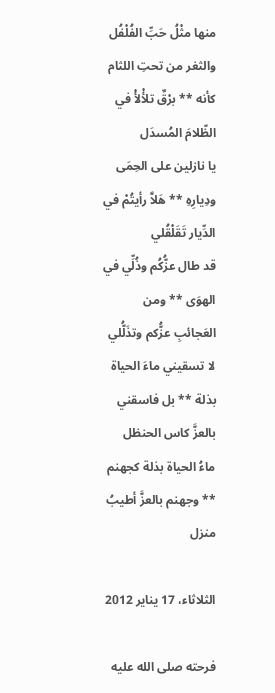منها مثْلُ حَبِّ الفُلْفُل
والثغر من تحتِ اللثام كأنه ** برْقٌ تلأْلأْ في الظّلامَ المُسدَل
يا نازلين على الحِمَى ودِيارِهِ ** هَلاَّ رأيتُمْ في الدِّيار تَقَلْقُلي
قد طال عزُّكُم وذُلِّي في الهوَى ** ومن العَجائبِ عزُّكم وتذَلُّلي
لا تسقيني ماءَ الحياة بذلة ** بل فاسقني بالعزَّ كاس الحنظل
ماءُ الحياة بذلة كجهنم ** وجهنم بالعزَّ أطيبُ منزل

الثلاثاء، 17 يناير 2012

فرحته صلى الله عليه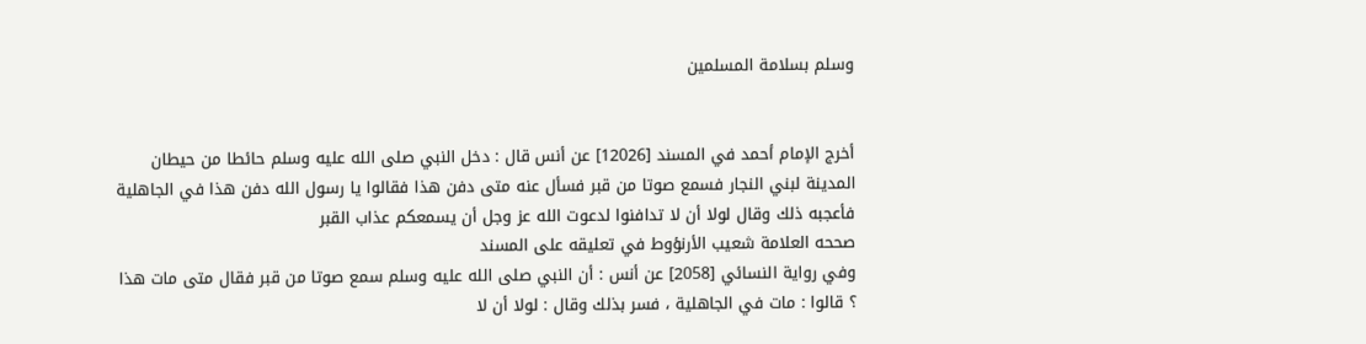وسلم بسلامة المسلمين


أخرج الإمام أحمد في المسند [12026] عن أنس قال : دخل النبي صلى الله عليه وسلم حائطا من حيطان المدينة لبني النجار فسمع صوتا من قبر فسأل عنه متى دفن هذا فقالوا يا رسول الله دفن هذا في الجاهلية فأعجبه ذلك وقال لولا أن لا تدافنوا لدعوت الله عز وجل أن يسمعكم عذاب القبر
صححه العلامة شعيب الأرنؤوط في تعليقه على المسند
وفي رواية النسائي [2058] عن أنس : أن النبي صلى الله عليه وسلم سمع صوتا من قبر فقال متى مات هذا ؟ قالوا : مات في الجاهلية ، فسر بذلك وقال : لولا أن لا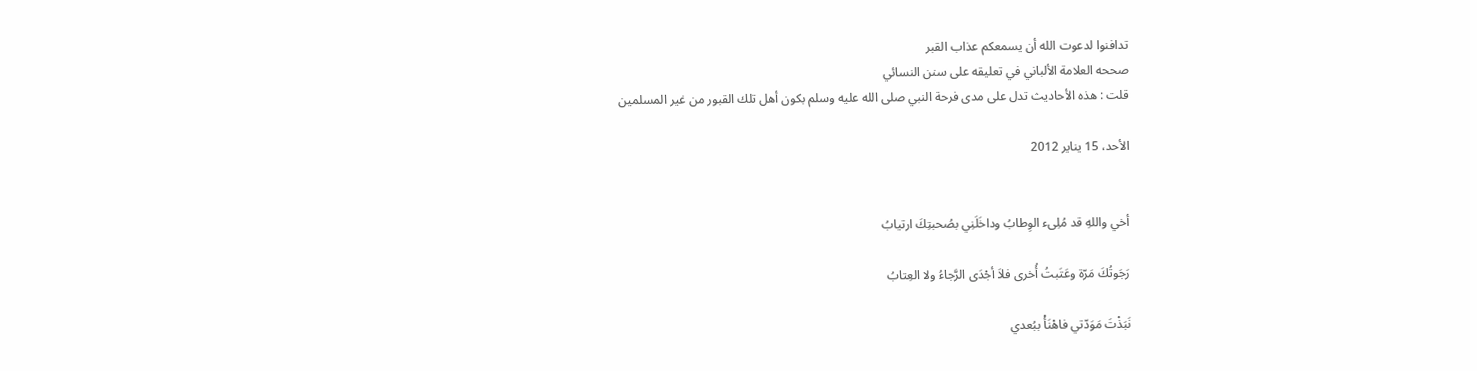تدافنوا لدعوت الله أن يسمعكم عذاب القبر
صححه العلامة الألباني في تعليقه على سنن النسائي
قلت : هذه الأحاديث تدل على مدى فرحة النبي صلى الله عليه وسلم بكون أهل تلك القبور من غير المسلمين

الأحد، 15 يناير 2012


أخي واللهِ قد مُلِىء الوِطابُ وداخَلَنِي بصُحبتِكَ ارتيابُ

رَجَوتُكَ مَرّة وعَتَبتُ أُخرى فلاَ أجْدَى الرَّجاءُ ولا العِتابُ

نَبَذْتَ مَوَدّتي فاهْنَأْ ببُعدي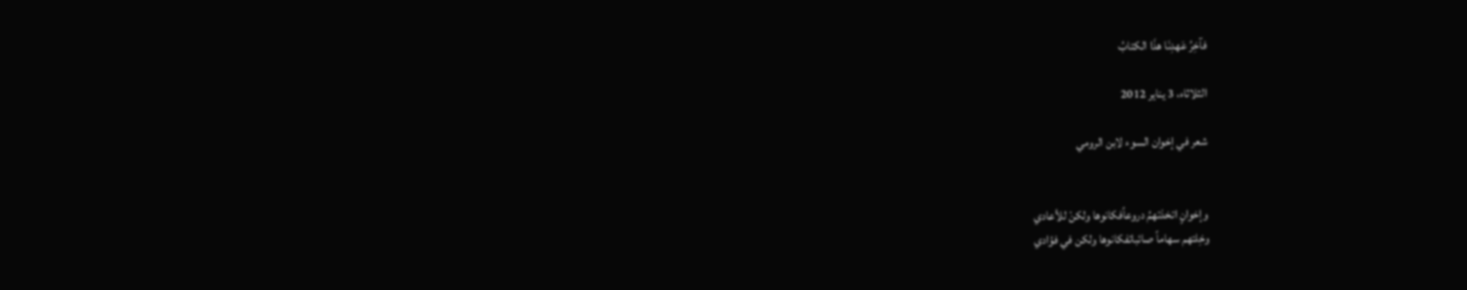فآخِرُ عَهدِنَا هذَا الكتابُ

الثلاثاء، 3 يناير 2012

شعر في إخوان السوء لابن الرومي


وإخوانٍ اتخذتهمُ دروعاًفكانوها ولكنْ للأعادي
وخِلتهم سهاماً صائباتفكانوها ولكن في فؤادي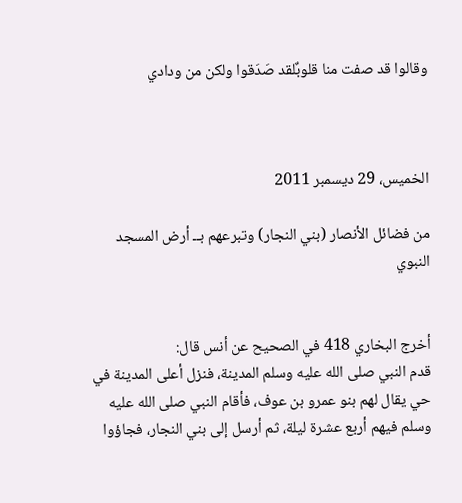وقالوا قد صفت منا قلوبٌلقد صَدَقوا ولكن من ودادي



الخميس، 29 ديسمبر 2011

من فضائل الأنصار (بني النجار) وتبرعهم بــ أرض المسجد النبوي


أخرج البخاري 418 في الصحيح عن أنس قال:
قدم النبي صلى الله عليه وسلم المدينة، فنزل أعلى المدينة في حي يقال لهم بنو عمرو بن عوف، فأقام النبي صلى الله عليه وسلم فيهم أربع عشرة ليلة، ثم أرسل إلى بني النجار، فجاؤوا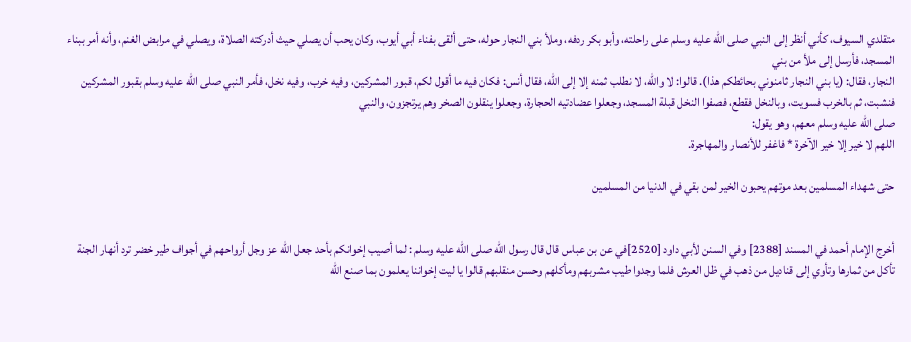متقلدي السيوف، كأني أنظر إلى النبي صلى الله عليه وسلم على راحلته، وأبو بكر ردفه، وملأ بني النجار حوله، حتى ألقى بفناء أبي أيوب، وكان يحب أن يصلي حيث أدركته الصلاة، ويصلي في مرابض الغنم، وأنه أمر ببناء المسجد، فأرسل إلى ملأ من بني
النجار، فقال: (يا بني النجار ثامنوني بحائطكم هذا). قالوا: لا والله، لا نطلب ثمنه إلا إلى الله، فقال أنس: فكان فيه ما أقول لكم، قبور المشركين، وفيه خرب، وفيه نخل، فأمر النبي صلى الله عليه وسلم بقبور المشركين فنشبت، ثم بالخرب فسويت، وبالنخل فقطع، فصفوا النخل قبلة المسجد، وجعلوا عضادتيه الحجارة، وجعلوا ينقلون الصخر وهم يرتجزون، والنبي
صلى الله عليه وسلم معهم، وهو يقول:
اللهم لا خير إلا خير الآخرة * فاغفر للأنصار والمهاجرة.

حتى شهداء المسلمين بعد موتهم يحبون الخير لمن بقي في الدنيا من المسلمين


أخرج الإمام أحمد في المسند [2388] وفي السنن لأبي داود [2520]في عن بن عباس قال قال رسول الله صلى الله عليه وسلم : لما أصيب إخوانكم بأحد جعل الله عز وجل أرواحهم في أجواف طير خضر ترد أنهار الجنة تأكل من ثمارها وتأوي إلى قناديل من ذهب في ظل العرش فلما وجدوا طيب مشربهم ومأكلهم وحسن منقلبهم قالوا يا ليت إخواننا يعلمون بما صنع الله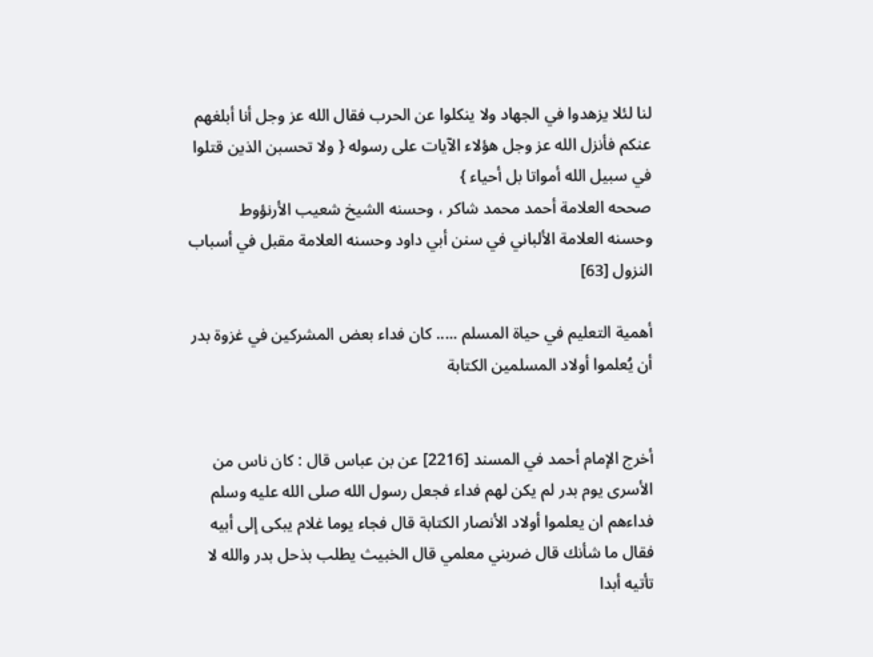لنا لئلا يزهدوا في الجهاد ولا ينكلوا عن الحرب فقال الله عز وجل أنا أبلغهم عنكم فأنزل الله عز وجل هؤلاء الآيات على رسوله { ولا تحسبن الذين قتلوا في سبيل الله أمواتا بل أحياء }
صححه العلامة أحمد محمد شاكر ، وحسنه الشيخ شعيب الأرنؤوط
وحسنه العلامة الألباني في سنن أبي داود وحسنه العلامة مقبل في أسباب النزول [63]

أهمية التعليم في حياة المسلم ..... كان فداء بعض المشركين في غزوة بدر أن يُعلموا أولاد المسلمين الكتابة


أخرج الإمام أحمد في المسند [2216] عن بن عباس قال : كان ناس من الأسرى يوم بدر لم يكن لهم فداء فجعل رسول الله صلى الله عليه وسلم فداءهم ان يعلموا أولاد الأنصار الكتابة قال فجاء يوما غلام يبكى إلى أبيه فقال ما شأنك قال ضربني معلمي قال الخبيث يطلب بذحل بدر والله لا تأتيه أبدا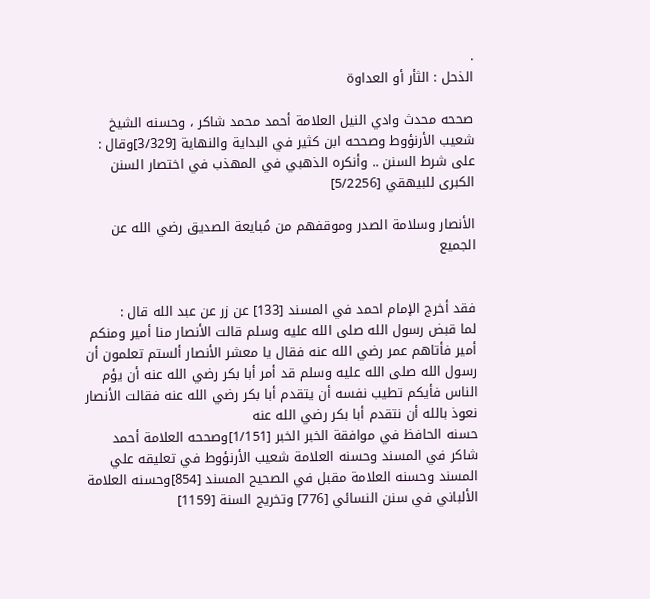.
الذحل : الثأر أو العداوة

صححه محدث وادي النيل العلامة أحمد محمد شاكر ، وحسنه الشيخ شعيب الأرنؤوط وصححه ابن كثير في البداية والنهاية [3/329]وقال : على شرط السنن .. وأنكره الذهبي في المهذب في اختصار السنن الكبرى للبيهقي [5/2256]

الأنصار وسلامة الصدر وموقفهم من مُبايعة الصديق رضي الله عن الجميع


فقد أخرج الإمام احمد في المسند [133] عن زر عن عبد الله قال :
لما قبض رسول الله صلى الله عليه وسلم قالت الأنصار منا أمير ومنكم أمير فأتاهم عمر رضي الله عنه فقال يا معشر الأنصار ألستم تعلمون أن رسول الله صلى الله عليه وسلم قد أمر أبا بكر رضي الله عنه أن يؤم الناس فأيكم تطيب نفسه أن يتقدم أبا بكر رضي الله عنه فقالت الأنصار نعوذ بالله أن نتقدم أبا بكر رضي الله عنه
حسنه الحافظ في موافقة الخبر الخبر [1/151]وصححه العلامة أحمد شاكر في المسند وحسنه العلامة شعيب الأرنؤوط في تعليقه علي المسند وحسنه العلامة مقبل في الصحيح المسند [854]وحسنه العلامة الألباني في سنن النسائي [776] وتخريج السنة [1159]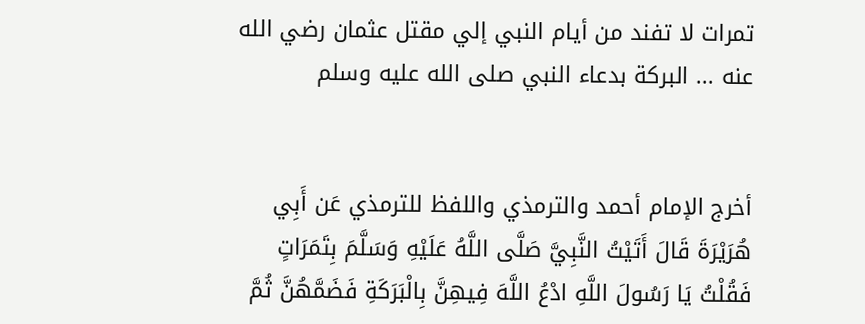تمرات لا تفند من أيام النبي إلي مقتل عثمان رضي الله عنه ... البركة بدعاء النبي صلى الله عليه وسلم


أخرج الإمام أحمد والترمذي واللفظ للترمذي عَن أَبِي هُرَيْرَةَ قَالَ أَتَيْتُ النَّبِيَّ صَلَّى اللَّهُ عَلَيْهِ وَسَلَّمَ بِتَمَرَاتٍ فَقُلْتُ يَا رَسُولَ اللَّهِ ادْعُ اللَّهَ فِيهِنَّ بِالْبَرَكَةِ فَضَمَّهُنَّ ثُمَّ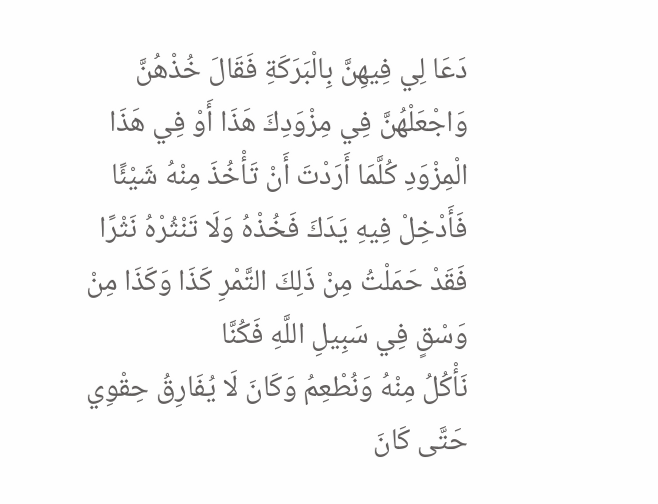دَعَا لِي فِيهِنَّ بِالْبَرَكَةِ فَقَالَ خُذْهُنَّ وَاجْعَلْهُنَّ فِي مِزْوَدِكَ هَذَا أَوْ فِي هَذَا الْمِزْوَدِ كُلَّمَا أَرَدْتَ أَنْ تَأْخُذَ مِنْهُ شَيْئًا فَأَدْخِلْ فِيهِ يَدَكَ فَخُذْهُ وَلَا تَنْثُرْهُ نَثْرًا فَقَدْ حَمَلْتُ مِنْ ذَلِكَ التَّمْرِ كَذَا وَكَذَا مِنْ وَسْقٍ فِي سَبِيلِ اللَّهِ فَكُنَّا
نَأْكُلُ مِنْهُ وَنُطْعِمُ وَكَانَ لَا يُفَارِقُ حِقْوِي حَتَّى كَانَ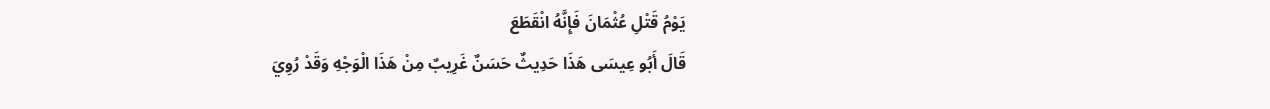يَوْمُ قَتْلِ عُثْمَانَ فَإِنَّهُ انْقَطَعَ
قَالَ أَبُو عِيسَى هَذَا حَدِيثٌ حَسَنٌ غَرِيبٌ مِنْ هَذَا الْوَجْهِ وَقَدْ رُوِيَ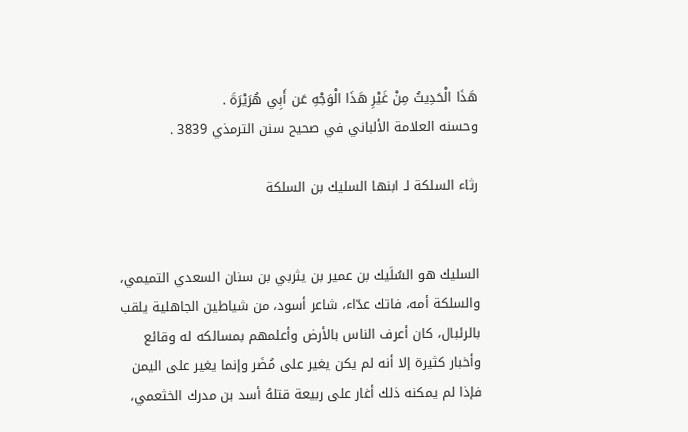هَذَا الْحَدِيثُ مِنْ غَيْرِ هَذَا الْوَجْهِ عَن أَبِي هُرَيْرَةَ .
وحسنه العلامة الألباني في صحيح سنن الترمذي 3839 .

رثاء السلكة لـ ابنها السليك بن السلكة


السليك هو السُلَيك بن عمير بن يثربي بن سنان السعدي التميمي، والسلكة أمه، فاتك عدّاء، شاعر أسود، من شياطين الجاهلية يلقب بالرئبال، كان أعرف الناس بالأرض وأعلمهم بمسالكه له وقائع وأخبار كثيرة إلا أنه لم يكن يغير على مُضَر وإنما يغير على اليمن فإذا لم يمكنه ذلك أغار على ربيعة قتلهُ أسد بن مدرك الخثعمي،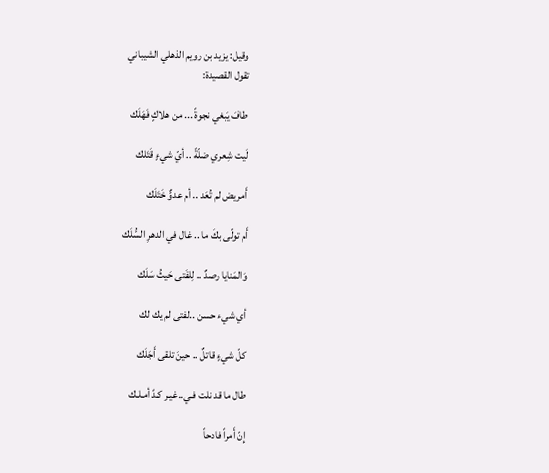وقيل: يزيد بن رويم الذهلي الشيباني
تقول القصيدة:

طافَ يَبغي نجوةً ... من هلاكٍ فَهَلَك

لَيت شِعري ضلّةً .. أيّ شيءٍ قَتَلك

أَمريض لم تُعَد .. أم عدوٌّ خَتَلَك

أَم تولّى بكَ ما .. غال في الدهرِ السُّلَك

وَالمَنايا رصدٌ .. لِلفَتى حَيثُ سَلَك

أي شيء حسن ..لفتى لم يك لك

كلّ شيءٍ قاتلٌ .. حينَ تلقى أَجَلَك

طال ما قد نلت فـي..غيـر كـدً أمـلـك

إِنّ أَمراً فادحاً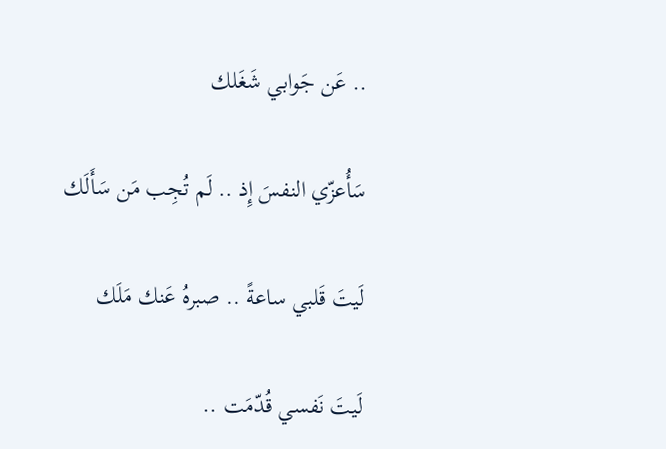.. عَن جَوابي شَغَلك

سَأُعزّي النفسَ إِذ .. لَم تُجِب مَن سَأَلَك

لَيتَ قَلبي ساعةً .. صبرهُ عَنك مَلَك

لَيتَ نَفسي قُدّمَت ..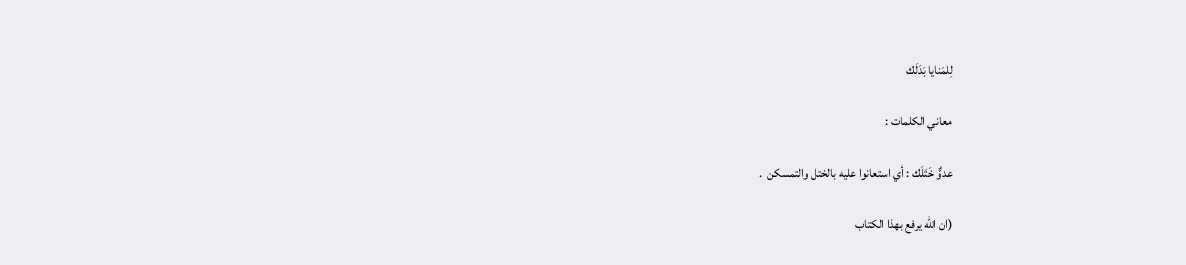لِلمَنايا بَدَلَك

معاني الكلمات :

عدوٌّ خَتَلَك : أي استعانوا عليه بالختل والتمسكن  .

(ان الله يرفع بهذا الكتاب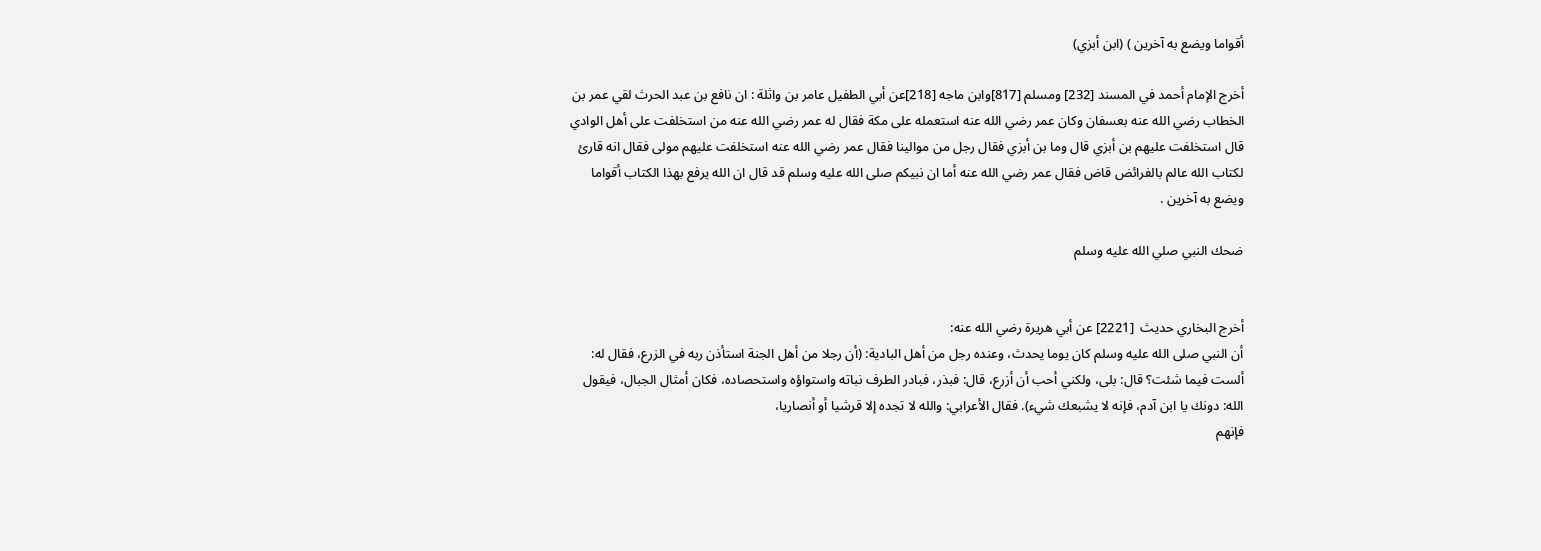أقواما ويضع به آخرين ) (ابن أبزي)

أخرج الإمام أحمد في المسند [232] ومسلم [817]وابن ماجه [218]عن أبي الطفيل عامر بن واثلة : ان نافع بن عبد الحرث لقي عمر بن الخطاب رضي الله عنه بعسفان وكان عمر رضي الله عنه استعمله على مكة فقال له عمر رضي الله عنه من استخلفت على أهل الوادي قال استخلفت عليهم بن أبزي قال وما بن أبزي فقال رجل من موالينا فقال عمر رضي الله عنه استخلفت عليهم مولى فقال انه قارئ لكتاب الله عالم بالفرائض قاض فقال عمر رضي الله عنه أما ان نبيكم صلى الله عليه وسلم قد قال ان الله يرفع بهذا الكتاب أقواما ويضع به آخرين .

ضحك النبي صلي الله عليه وسلم


أخرج البخاري حديث  [2221] عن أبي هريرة رضي الله عنه:
أن النبي صلى الله عليه وسلم كان يوما يحدث، وعنده رجل من أهل البادية: (أن رجلا من أهل الجنة استأذن ربه في الزرع، فقال له: ألست فيما شئت؟ قال: بلى، ولكني أحب أن أزرع، قال: فبذر، فبادر الطرف نباته واستواؤه واستحصاده، فكان أمثال الجبال، فيقول الله: دونك يا ابن آدم، فإنه لا يشبعك شيء). فقال الأعرابي: والله لا تجده إلا قرشيا أو أنصاريا،
فإنهم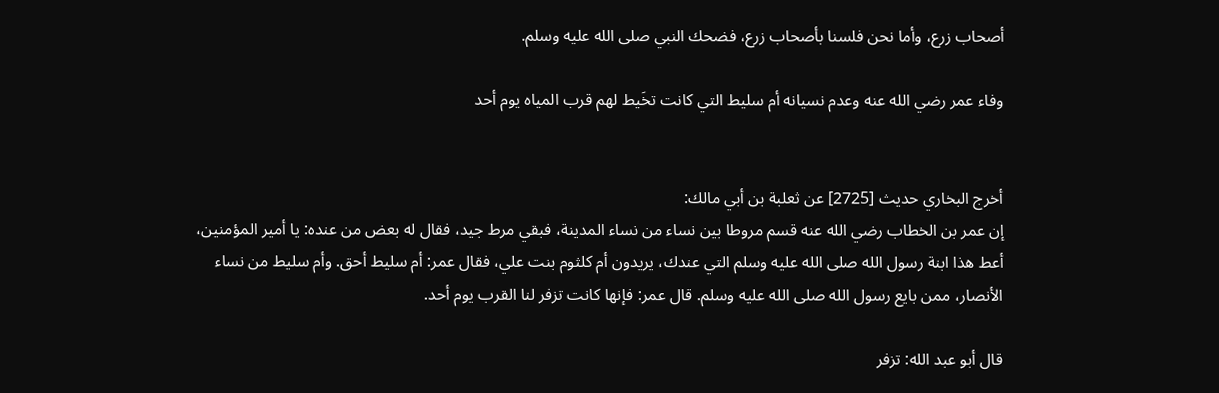أصحاب زرع، وأما نحن فلسنا بأصحاب زرع، فضحك النبي صلى الله عليه وسلم.

وفاء عمر رضي الله عنه وعدم نسيانه أم سليط التي كانت تخَيط لهم قرب المياه يوم أحد


أخرج البخاري حديث [2725] عن ثعلبة بن أبي مالك:
إن عمر بن الخطاب رضي الله عنه قسم مروطا بين نساء من نساء المدينة، فبقي مرط جيد، فقال له بعض من عنده: يا أمير المؤمنين، أعط هذا ابنة رسول الله صلى الله عليه وسلم التي عندك، يريدون أم كلثوم بنت علي، فقال عمر: أم سليط أحق. وأم سليط من نساء الأنصار، ممن بايع رسول الله صلى الله عليه وسلم. قال عمر: فإنها كانت تزفر لنا القرب يوم أحد.

قال أبو عبد الله: تزفر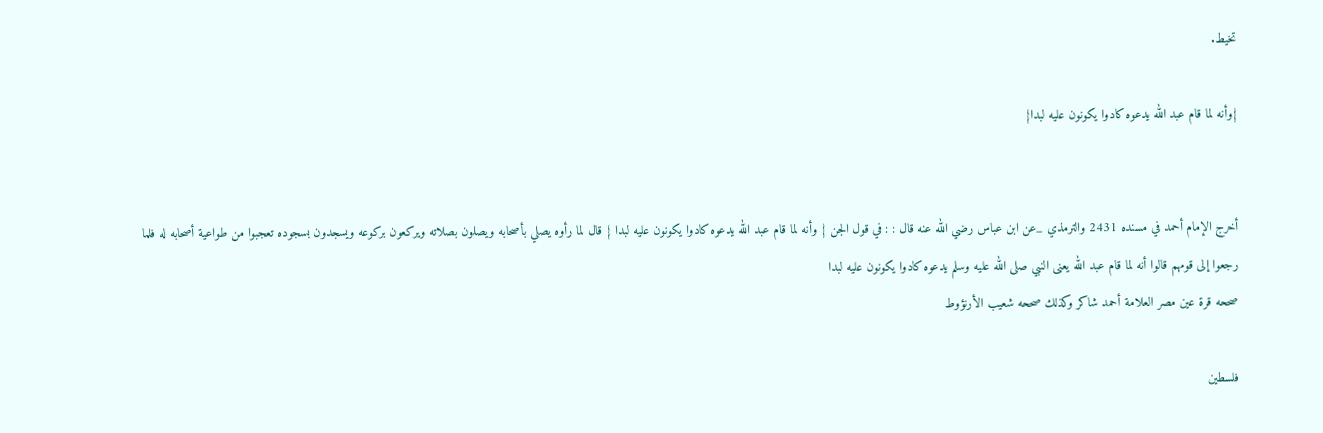تخيط.

{وأنه لما قام عبد الله يدعوه كادوا يكونون عليه لبدا}


أخرج الإمام أحمد في مسنده 2431 والترمذي _عن ابن عباس رضي الله عنه قال : : في قول الجن { وأنه لما قام عبد الله يدعوه كادوا يكونون عليه لبدا } قال لما رأوه يصلي بأصحابه ويصلون بصلاته ويركعون بركوعه ويسجدون بسجوده تعجبوا من طواعية أصحابه له فلما رجعوا إلى قومهم قالوا أنه لما قام عبد الله يعنى النبي صلى الله عليه وسلم يدعوه كادوا يكونون عليه لبدا
صححه قرة عين مصر العلامة أحمد شاكر وكذلك صححه شعيب الأرنؤوط

فلسطين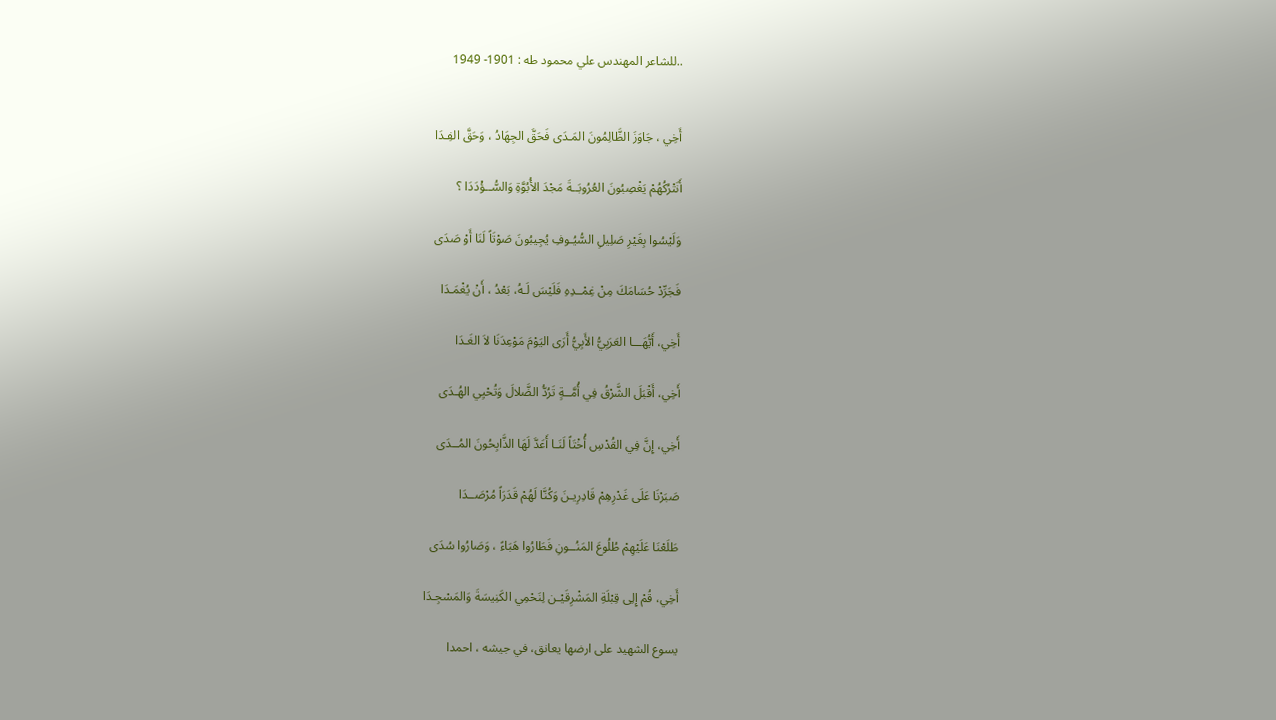..للشاعر المهندس علي محمود طه : 1901- 1949


أَخِي ، جَاوَزَ الظَّالِمُونَ المَـدَى فَحَقَّ الجِهَادُ ، وَحَقَّ الفِـدَا

أَنَتْرُكُهُمْ يَغْصِبُونَ العُرُوبَــةَ مَجْدَ الأُبُوَّةِ وَالسُّــؤْدَدَا ؟

وَلَيْسُوا بِغَيْرِ صَلِيلِ السُّيُـوفِ يُجِيبُونَ صَوْتَاً لَنَا أَوْ صَدَى

فَجَرِّدْ حُسَامَكَ مِنْ غِمْــدِهِ فَلَيْسَ لَـهُ، بَعْدُ ، أَنْ يُغْمَـدَا

أَخِي، أَيُّهَـــا العَرَبِيُّ الأَبِيُّ أَرَى اليَوْمَ مَوْعِدَنَا لاَ الغَـدَا

أَخِي، أَقْبَلَ الشَّرْقُ فِي أُمَّــةٍ تَرُدُّ الضَّلالَ وَتُحْيِي الهُـدَى

أَخِي، إِنَّ فِي القُدْسِ أُخْتَاً لَنَـا أَعَدَّ لَهَا الذَّابِحُونَ المُــدَى

صَبَرْنَا عَلَى غَدْرِهِمْ قَادِرِيـنَ وَكُنَّا لَهُمْ قَدَرَاً مُرْصَــدَا

طَلَعْنَا عَلَيْهِمْ طُلُوعَ المَنُــونِ فَطَارُوا هَبَاءً ، وَصَارُوا سُدَى

أَخِي، قُمْ إِلِى قِبْلَةِ المَشْرِقَيْـن لِنَحْمِي الكَنِيسَةَ وَالمَسْجِـدَا

يسوع الشهيد على ارضها يعانق، في جيشه ، احمدا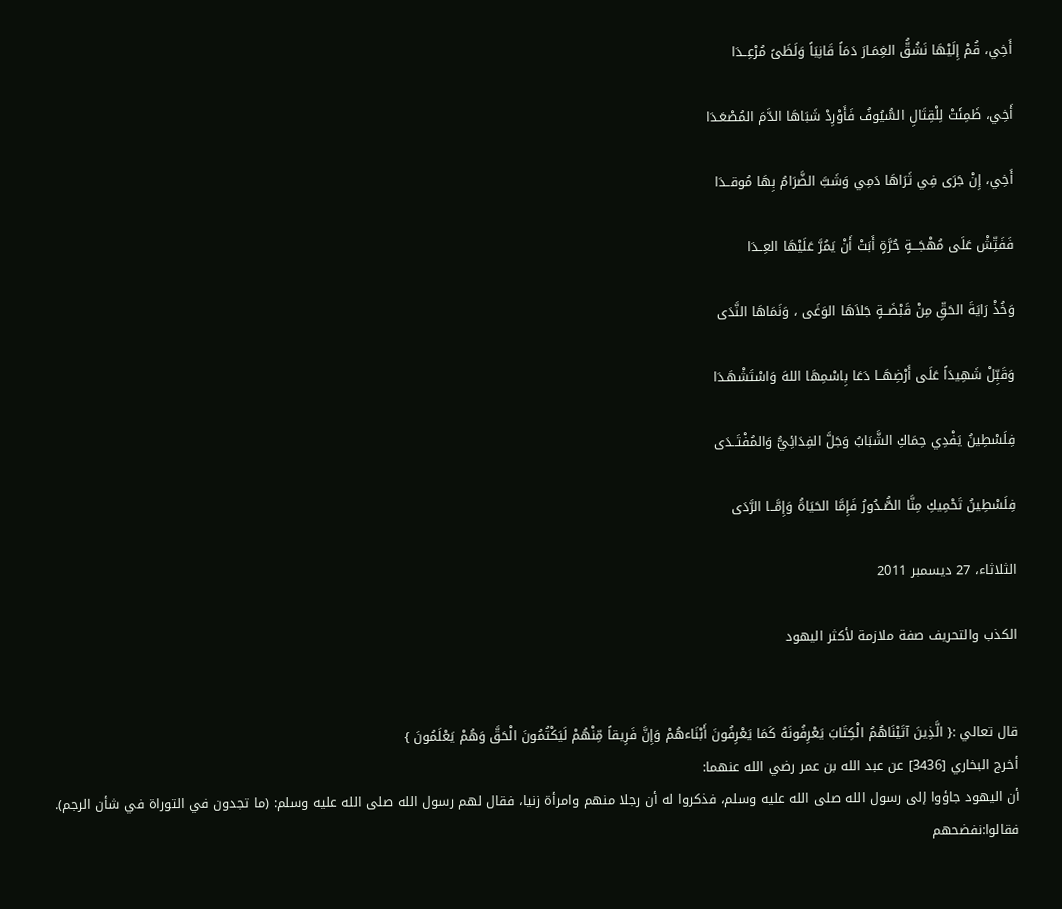أَخِي، قُمْ إِلَيْهَا نَشُقُّ الغِمَـارَ دَمَاً قَانِيَاً وَلَظَىً مُرْعِــدَا

أَخِي، ظَمِئَتْ لِلْقِتَالِ السُّيُوفُ فَأَوْرِدْ شَبَاهَا الدَّمَ المُصْعَـدَا

أَخِي، إِنْ جَرَى فِي ثَرَاهَا دَمِي وَشَبَّ الضَّرَامُ بِهَا مُوقــدَا

فَفَتِّشْ عَلَى مُهْجَـــةٍ حُرَّةٍ أَبَتْ أَنْ يَمُرَّ عَلَيْهَا العِــدَا

وَخُذْ رَايَةَ الحَقِّ مِنْ قَبْضَــةٍ جَلاَهَا الوَغَى ، وَنَمَاهَا النَّدَى

وَقَبِّلْ شَهِيدَاً عَلَى أَرْضِهَــا دَعَا بِاسْمِهَا اللهَ وَاسْتَشْهَـدَا

فِلَسْطِينُ يَفْدِي حِمَاكِ الشَّبَابُ وَجَلَّ الفِدَائِيُّ وَالمُفْتَــدَى

فِلَسْطِينُ تَحْمِيكِ مِنَّا الصُّـدُورُ فَإِمَّا الحَيَاةُ وَإِمَّــا الرَّدَى

الثلاثاء، 27 ديسمبر 2011

الكذب والتحريف صفة ملازمة لأكثر اليهود


قال تعالي :{ الَّذِينَ آتَيْنَاهُمُ الْكِتَابَ يَعْرِفُونَهُ كَمَا يَعْرِفُونَ أَبْنَاءهُمْ وَإِنَّ فَرِيقاً مِّنْهُمْ لَيَكْتُمُونَ الْحَقَّ وَهُمْ يَعْلَمُونَ }
أخرج البخاري [3436] عن عبد الله بن عمر رضي الله عنهما:
أن اليهود جاؤوا إلى رسول الله صلى الله عليه وسلم، فذكروا له أن رجلا منهم وامرأة زنيا، فقال لهم رسول الله صلى الله عليه وسلم: (ما تجدون في التوراة في شأن الرجم). فقالوا:نفضحهم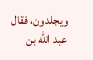ويجلدون، فقال عبد الله بن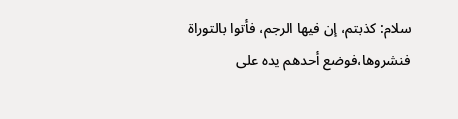سلام: كذبتم، إن فيها الرجم، فأتوا بالتوراة فنشروها،فوضع أحدهم يده على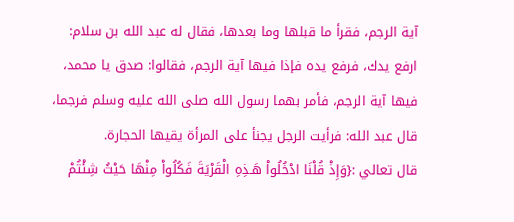آية الرجم، فقرأ ما قبلها وما بعدها، فقال له عبد الله بن سلام: ارفع يدك، فرفع يده فإذا فيها آية الرجم، فقالوا: صدق يا محمد، فيها آية الرجم، فأمر بهما رسول الله صلى الله عليه وسلم فرجما، قال عبد الله: فرأيت الرجل يجنأ على المرأة يقيها الحجارة.
قال تعالي :{وَإِذْ قُلْنَا ادْخُلُواْ هَـذِهِ الْقَرْيَةَ فَكُلُواْ مِنْهَا حَيْثُ شِئْتُمْ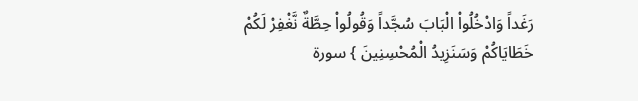رَغَداً وَادْخُلُواْ الْبَابَ سُجَّداً وَقُولُواْ حِطَّةٌ نَّغْفِرْ لَكُمْ خَطَايَاكُمْ وَسَنَزِيدُ الْمُحْسِنِينَ } سورة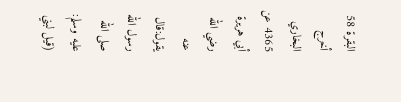البقرة 58
أخرج البخاري 4365 عن أبي هريرة رضي الله عنه يقول:قال رسول الله صلى الله عليه وسلم: (قيل لبني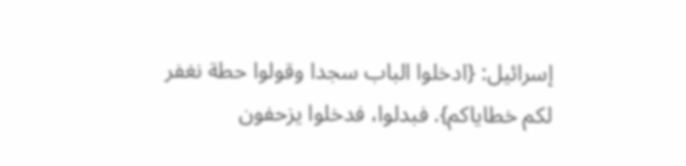إسرائيل: {ادخلوا الباب سجدا وقولوا حطة نغفر لكم خطاياكم}. فبدلوا، فدخلوا يزحفون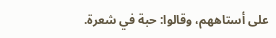على أستاههم، وقالوا: حبة في شعرة.